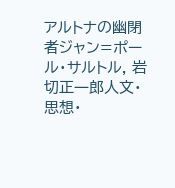アルトナの幽閉者ジャン=ポール・サルトル, 岩切正一郎人文・思想・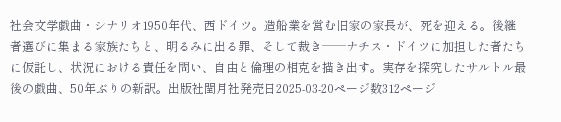社会文学戯曲・シナリオ1950年代、西ドイツ。造船業を営む旧家の家長が、死を迎える。後継者選びに集まる家族たちと、明るみに出る罪、そして裁き──ナチス・ドイツに加担した者たちに仮託し、状況における責任を問い、自由と倫理の相克を描き出す。実存を探究したサルトル最後の戯曲、50年ぶりの新訳。出版社閏月社発売日2025-03-20ページ数312ページ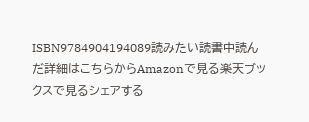ISBN9784904194089読みたい読書中読んだ詳細はこちらからAmazonで見る楽天ブックスで見るシェアする